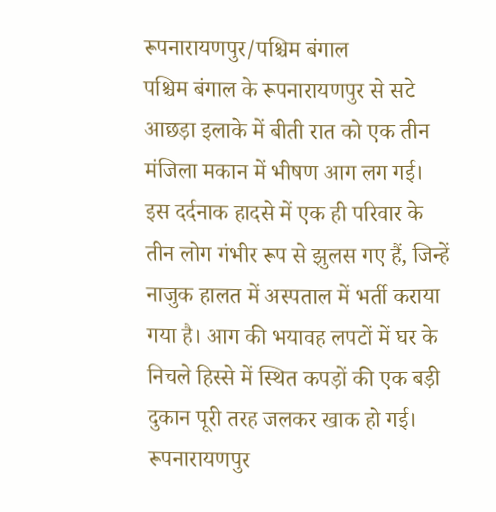रूपनारायणपुर/पश्चिम बंगाल
पश्चिम बंगाल के रूपनारायणपुर से सटे आछड़ा इलाके में बीती रात को एक तीन मंजिला मकान में भीषण आग लग गई। इस दर्दनाक हादसे में एक ही परिवार के तीन लोग गंभीर रूप से झुलस गए हैं, जिन्हें नाजुक हालत में अस्पताल में भर्ती कराया गया है। आग की भयावह लपटों में घर के निचले हिस्से में स्थित कपड़ों की एक बड़ी दुकान पूरी तरह जलकर खाक हो गई। रूपनारायणपुर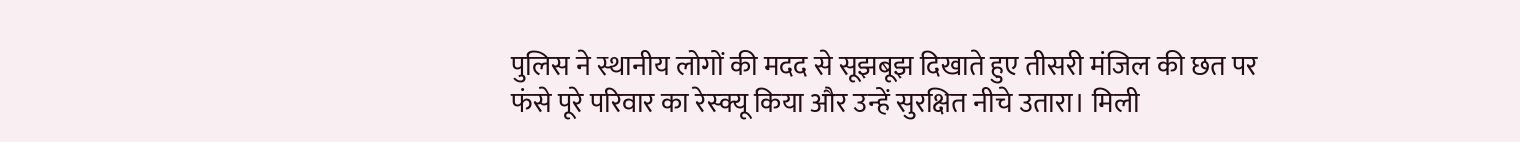पुलिस ने स्थानीय लोगों की मदद से सूझबूझ दिखाते हुए तीसरी मंजिल की छत पर फंसे पूरे परिवार का रेस्क्यू किया और उन्हें सुरक्षित नीचे उतारा। मिली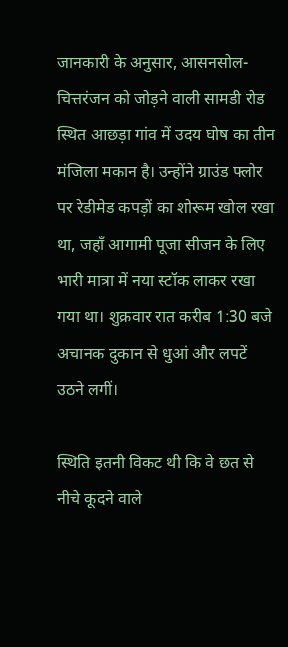जानकारी के अनुसार, आसनसोल-चित्तरंजन को जोड़ने वाली सामडी रोड स्थित आछड़ा गांव में उदय घोष का तीन मंजिला मकान है। उन्होंने ग्राउंड फ्लोर पर रेडीमेड कपड़ों का शोरूम खोल रखा था, जहाँ आगामी पूजा सीजन के लिए भारी मात्रा में नया स्टॉक लाकर रखा गया था। शुक्रवार रात करीब 1:30 बजे अचानक दुकान से धुआं और लपटें उठने लगीं।

स्थिति इतनी विकट थी कि वे छत से नीचे कूदने वाले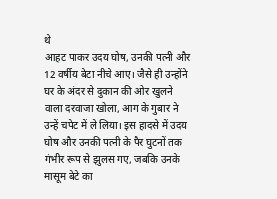थे
आहट पाकर उदय घोष, उनकी पत्नी और 12 वर्षीय बेटा नीचे आए। जैसे ही उन्होंने घर के अंदर से दुकान की ओर खुलने वाला दरवाजा खोला, आग के गुबार ने उन्हें चपेट में ले लिया। इस हादसे में उदय घोष और उनकी पत्नी के पैर घुटनों तक गंभीर रूप से झुलस गए, जबकि उनके मासूम बेटे का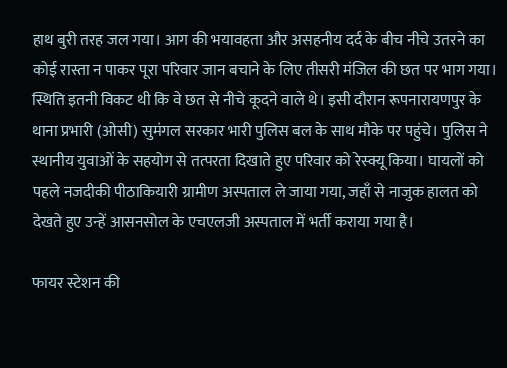हाथ बुरी तरह जल गया। आग की भयावहता और असहनीय दर्द के बीच नीचे उतरने का कोई रास्ता न पाकर पूरा परिवार जान बचाने के लिए तीसरी मंजिल की छत पर भाग गया। स्थिति इतनी विकट थी कि वे छत से नीचे कूदने वाले थे। इसी दौरान रूपनारायणपुर के थाना प्रभारी (ओसी) सुमंगल सरकार भारी पुलिस बल के साथ मौके पर पहुंचे। पुलिस ने स्थानीय युवाओं के सहयोग से तत्परता दिखाते हुए परिवार को रेस्क्यू किया। घायलों को पहले नजदीकी पीठाकियारी ग्रामीण अस्पताल ले जाया गया, जहाँ से नाजुक हालत को देखते हुए उन्हें आसनसोल के एचएलजी अस्पताल में भर्ती कराया गया है।

फायर स्टेशन की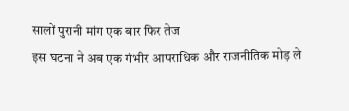सालों पुरानी मांग एक बार फिर तेज
इस घटना ने अब एक गंभीर आपराधिक और राजनीतिक मोड़ ले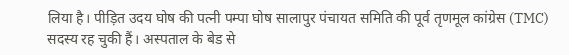लिया है। पीड़ित उदय घोष की पत्नी पम्पा घोष सालापुर पंचायत समिति की पूर्व तृणमूल कांग्रेस (TMC) सदस्य रह चुकी हैं। अस्पताल के बेड से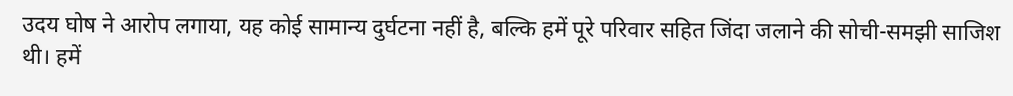उदय घोष ने आरोप लगाया, यह कोई सामान्य दुर्घटना नहीं है, बल्कि हमें पूरे परिवार सहित जिंदा जलाने की सोची-समझी साजिश थी। हमें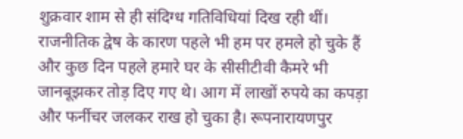शुक्रवार शाम से ही संदिग्ध गतिविधियां दिख रही थीं। राजनीतिक द्वेष के कारण पहले भी हम पर हमले हो चुके हैं और कुछ दिन पहले हमारे घर के सीसीटीवी कैमरे भी जानबूझकर तोड़ दिए गए थे। आग में लाखों रुपये का कपड़ा और फर्नीचर जलकर राख हो चुका है। रूपनारायणपुर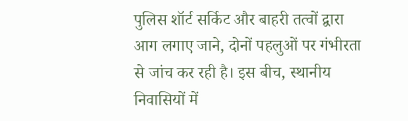पुलिस शॉर्ट सर्किट और बाहरी तत्वों द्वारा आग लगाए जाने, दोनों पहलुओं पर गंभीरता से जांच कर रही है। इस बीच, स्थानीय निवासियों में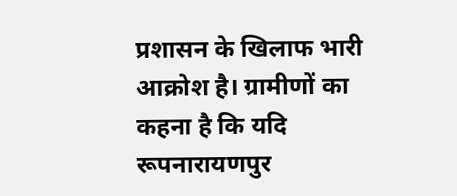प्रशासन के खिलाफ भारी आक्रोश है। ग्रामीणों का कहना है कि यदि रूपनारायणपुर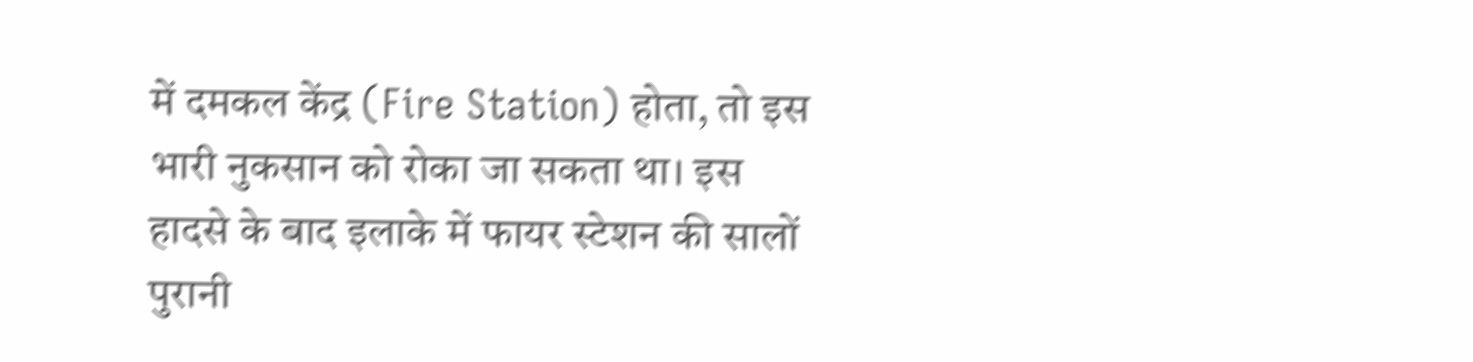में दमकल केंद्र (Fire Station) होता, तो इस भारी नुकसान को रोका जा सकता था। इस हादसे के बाद इलाके में फायर स्टेशन की सालों पुरानी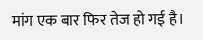मांग एक बार फिर तेज हो गई है।